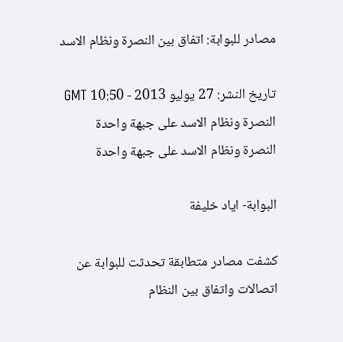مصادر للبوابة: اتفاق بين النصرة ونظام الاسد

تاريخ النشر: 27 يوليو 2013 - 10:50 GMT
النصرة ونظام الاسد على جبهة واحدة
النصرة ونظام الاسد على جبهة واحدة

البوابة- اياد خليفة

كشفت مصادر متطابقة تحدثت للبوابة عن اتصالات واتفاق بين النظام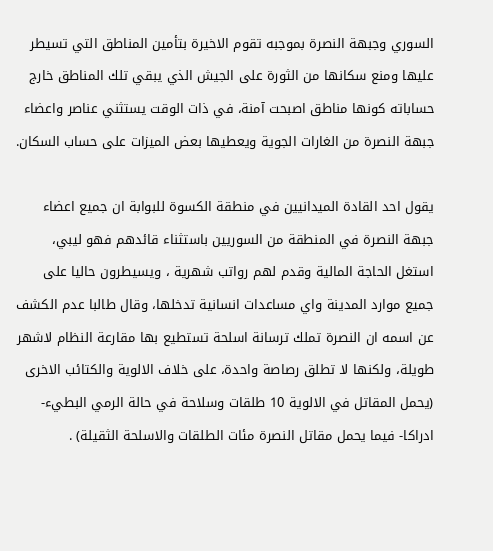السوري وجبهة النصرة بموجبه تقوم الاخيرة بتأمين المناطق التي تسيطر عليها ومنع سكانها من الثورة على الجيش الذي يبقي تلك المناطق خارج حساباته كونها مناطق اصبحت آمنة، في ذات الوقت يستثني عناصر واعضاء جبهة النصرة من الغارات الجوية ويعطيها بعض الميزات على حساب السكان.

يقول احد القادة الميدانيين في منطقة الكسوة للبوابة ان جميع اعضاء جبهة النصرة في المنطقة من السوريين باستثناء قائدهم فهو ليبي، استغل الحاجة المالية وقدم لهم رواتب شهرية ، ويسيطرون حاليا على جميع موارد المدينة واي مساعدات انسانية تدخلها، وقال طالبا عدم الكشف عن اسمه ان النصرة تملك ترسانة اسلحة تستطيع بها مقارعة النظام لاشهر طويلة، ولكنها لا تطلق رصاصة واحدة، على خلاف الالوية والكتائب الاخرى (يحمل المقاتل في الالوية 10 طلقات وسلاحة في حالة الرمي البطيء- ادراكا- فيما يحمل مقاتل النصرة مئات الطلقات والاسلحة الثقيلة) .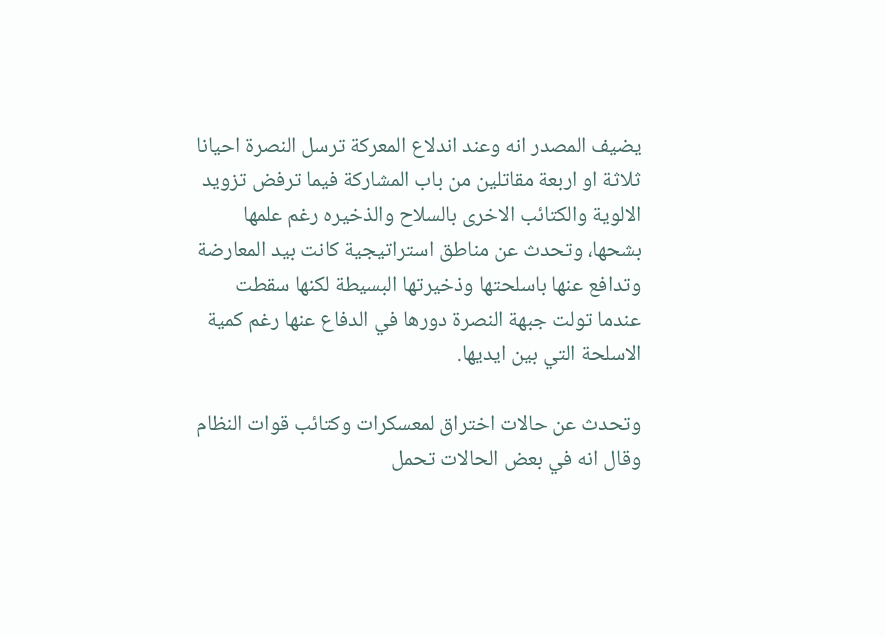يضيف المصدر انه وعند اندلاع المعركة ترسل النصرة احيانا ثلاثة او اربعة مقاتلين من باب المشاركة فيما ترفض تزويد الالوية والكتائب الاخرى بالسلاح والذخيره رغم علمها بشحها، وتحدث عن مناطق استراتيجية كانت بيد المعارضة وتدافع عنها باسلحتها وذخيرتها البسيطة لكنها سقطت عندما تولت جبهة النصرة دورها في الدفاع عنها رغم كمية الاسلحة التي بين ايديها.

وتحدث عن حالات اختراق لمعسكرات وكتائب قوات النظام وقال انه في بعض الحالات تحمل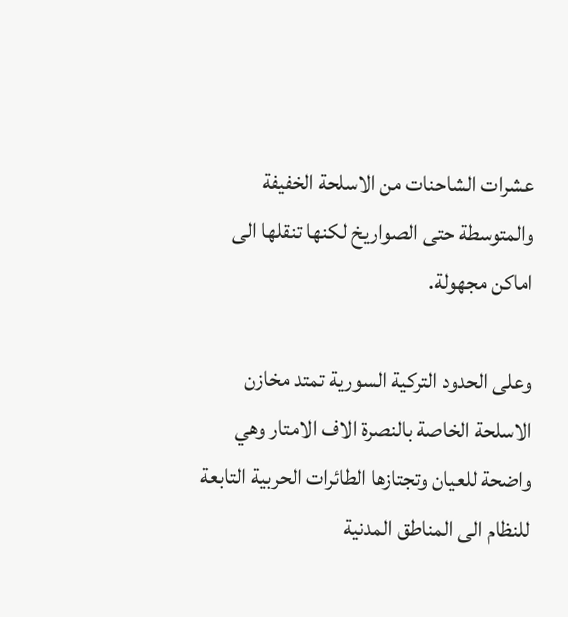عشرات الشاحنات من الاسلحة الخفيفة والمتوسطة حتى الصواريخ لكنها تنقلها الى اماكن مجهولة.

وعلى الحدود التركية السورية تمتد مخازن الاسلحة الخاصة بالنصرة الاف الامتار وهي واضحة للعيان وتجتازها الطائرات الحربية التابعة للنظام الى المناطق المدنية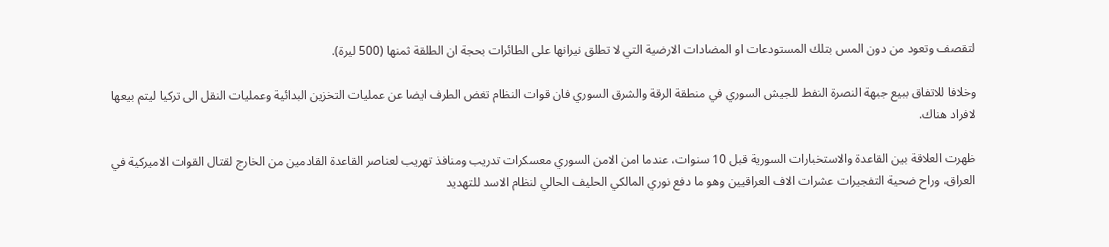لتقصف وتعود من دون المس بتلك المستودعات او المضادات الارضية التي لا تطلق نيرانها على الطائرات بحجة ان الطلقة ثمنها (500 ليرة).

وخلافا للاتفاق ببيع جبهة النصرة النفط للجيش السوري في منطقة الرقة والشرق السوري فان قوات النظام تغض الطرف ايضا عن عمليات التخزين البدائية وعمليات النقل الى تركيا ليتم بيعها لافراد هناك.

ظهرت العلاقة بين القاعدة والاستخبارات السورية قبل 10 سنوات، عندما امن الامن السوري معسكرات تدريب ومنافذ تهريب لعناصر القاعدة القادمين من الخارج لقتال القوات الاميركية في العراق، وراح ضحية التفجيرات عشرات الاف العراقيين وهو ما دفع نوري المالكي الحليف الحالي لنظام الاسد للتهديد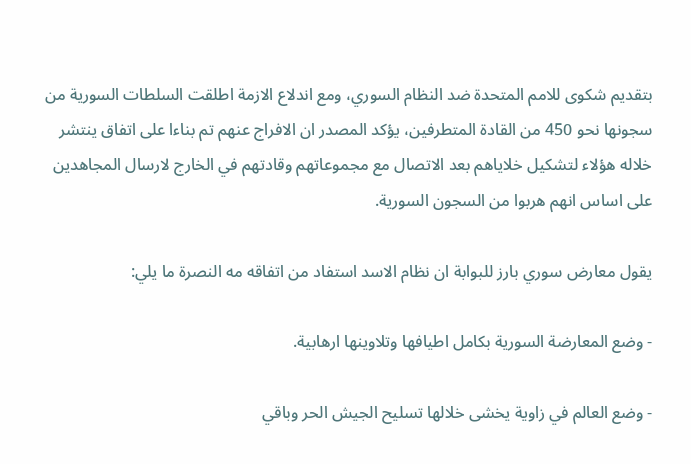بتقديم شكوى للامم المتحدة ضد النظام السوري، ومع اندلاع الازمة اطلقت السلطات السورية من سجونها نحو 450 من القادة المتطرفين، يؤكد المصدر ان الافراج عنهم تم بناءا على اتفاق ينتشر خلاله هؤلاء لتشكيل خلاياهم بعد الاتصال مع مجموعاتهم وقادتهم في الخارج لارسال المجاهدين على اساس انهم هربوا من السجون السورية.

يقول معارض سوري بارز للبوابة ان نظام الاسد استفاد من اتفاقه مه النصرة ما يلي:

- وضع المعارضة السورية بكامل اطيافها وتلاوينها ارهابية.

- وضع العالم في زاوية يخشى خلالها تسليح الجيش الحر وباقي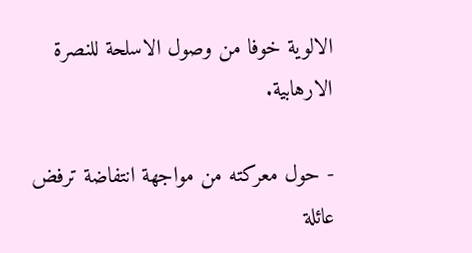الالوية خوفا من وصول الاسلحة للنصرة الارهابية.

- حول معركته من مواجهة انتفاضة ترفض عائلة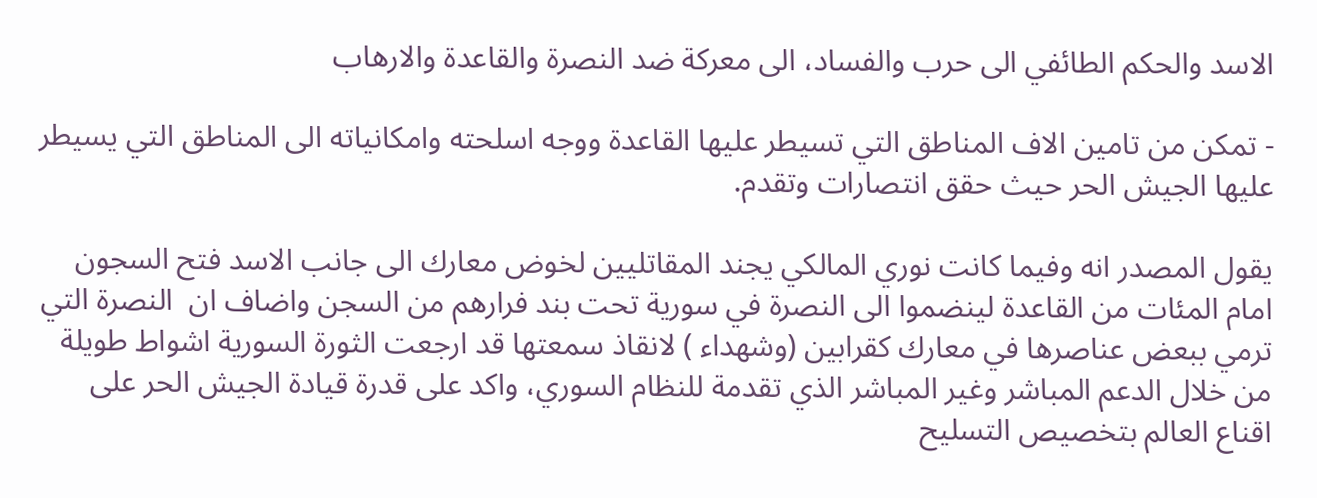الاسد والحكم الطائفي الى حرب والفساد، الى معركة ضد النصرة والقاعدة والارهاب

- تمكن من تامين الاف المناطق التي تسيطر عليها القاعدة ووجه اسلحته وامكانياته الى المناطق التي يسيطر عليها الجيش الحر حيث حقق انتصارات وتقدم.

يقول المصدر انه وفيما كانت نوري المالكي يجند المقاتليين لخوض معارك الى جانب الاسد فتح السجون امام المئات من القاعدة لينضموا الى النصرة في سورية تحت بند فرارهم من السجن واضاف ان  النصرة التي ترمي ببعض عناصرها في معارك كقرابين (وشهداء ) لانقاذ سمعتها قد ارجعت الثورة السورية اشواط طويلة من خلال الدعم المباشر وغير المباشر الذي تقدمة للنظام السوري، واكد على قدرة قيادة الجيش الحر على اقناع العالم بتخصيص التسليح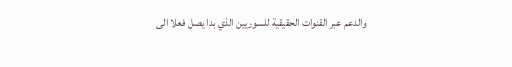والدعم عبر القنوات الحقيقية للسوريين الذي بدا يصل فعلا الى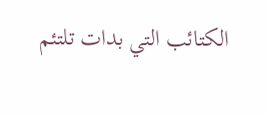الكتائب التي بدات تلتئم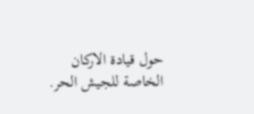حول قيادة الاركان الخاصة للجيش الحر.